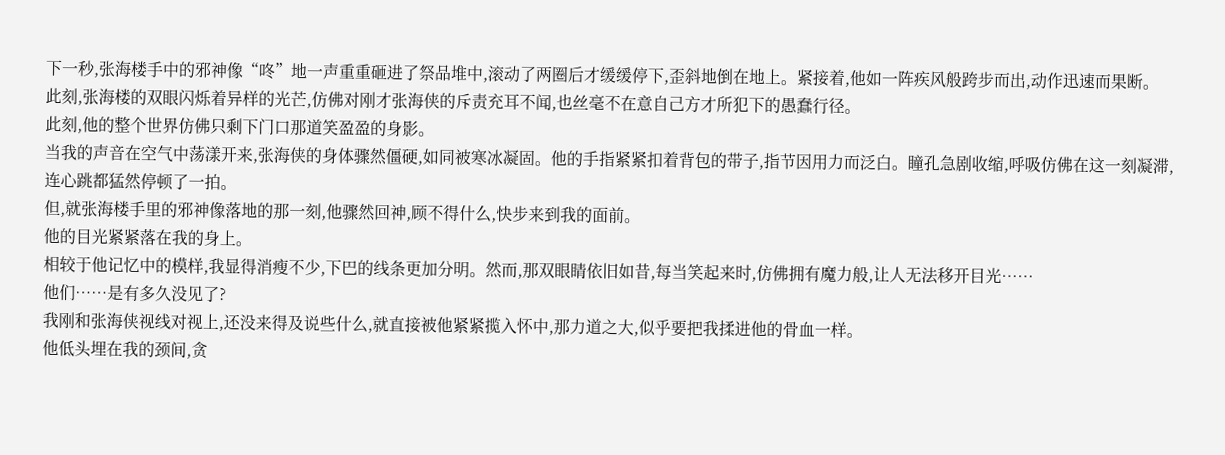下一秒,张海楼手中的邪神像“咚”地一声重重砸进了祭品堆中,滚动了两圈后才缓缓停下,歪斜地倒在地上。紧接着,他如一阵疾风般跨步而出,动作迅速而果断。
此刻,张海楼的双眼闪烁着异样的光芒,仿佛对刚才张海侠的斥责充耳不闻,也丝毫不在意自己方才所犯下的愚蠢行径。
此刻,他的整个世界仿佛只剩下门口那道笑盈盈的身影。
当我的声音在空气中荡漾开来,张海侠的身体骤然僵硬,如同被寒冰凝固。他的手指紧紧扣着背包的带子,指节因用力而泛白。瞳孔急剧收缩,呼吸仿佛在这一刻凝滞,连心跳都猛然停顿了一拍。
但,就张海楼手里的邪神像落地的那一刻,他骤然回神,顾不得什么,快步来到我的面前。
他的目光紧紧落在我的身上。
相较于他记忆中的模样,我显得消瘦不少,下巴的线条更加分明。然而,那双眼睛依旧如昔,每当笑起来时,仿佛拥有魔力般,让人无法移开目光……
他们……是有多久没见了?
我刚和张海侠视线对视上,还没来得及说些什么,就直接被他紧紧揽入怀中,那力道之大,似乎要把我揉进他的骨血一样。
他低头埋在我的颈间,贪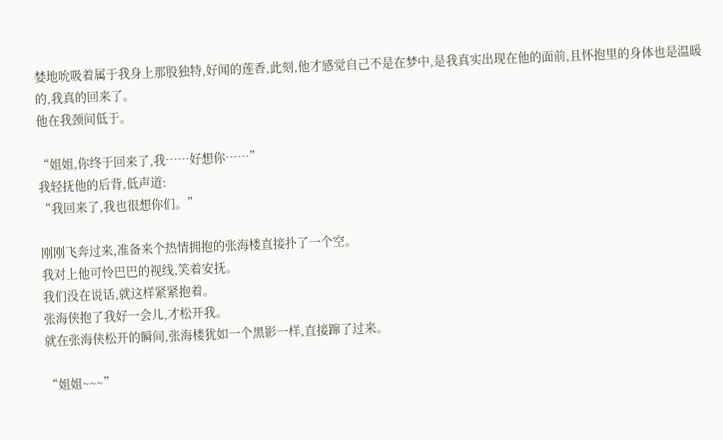婪地吮吸着属于我身上那股独特,好闻的莲香,此刻,他才感觉自己不是在梦中,是我真实出现在他的面前,且怀抱里的身体也是温暖的,我真的回来了。
他在我颈间低于。

“姐姐,你终于回来了,我……好想你……”
我轻抚他的后背,低声道:
“我回来了,我也很想你们。”

刚刚飞奔过来,准备来个热情拥抱的张海楼直接扑了一个空。
我对上他可怜巴巴的视线,笑着安抚。
我们没在说话,就这样紧紧抱着。
张海侠抱了我好一会儿,才松开我。
就在张海侠松开的瞬间,张海楼犹如一个黑影一样,直接蹿了过来。

“姐姐~~~”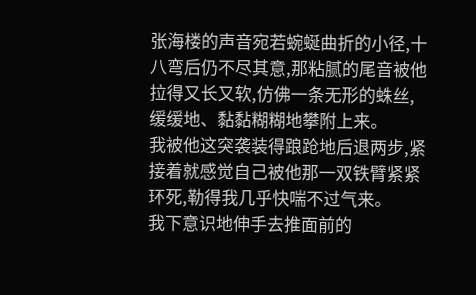张海楼的声音宛若蜿蜒曲折的小径,十八弯后仍不尽其意,那粘腻的尾音被他拉得又长又软,仿佛一条无形的蛛丝,缓缓地、黏黏糊糊地攀附上来。
我被他这突袭装得踉跄地后退两步,紧接着就感觉自己被他那一双铁臂紧紧环死,勒得我几乎快喘不过气来。
我下意识地伸手去推面前的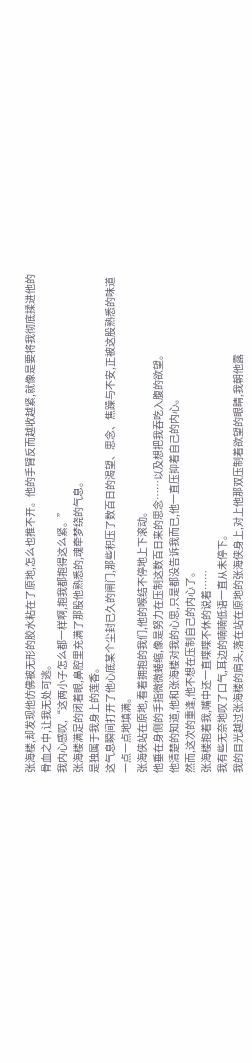张海楼,却发现他仿佛被无形的胶水粘在了原地,怎么也推不开。他的手臂反而越收越紧,就像是要将我彻底揉进他的骨血之中,让我无处可逃。
我内心感叹,“这两小子怎么都一样啊,抱我都抱得这么紧。”
张海楼满足的闭着眼,鼻腔里充满了那股他熟悉的,魂牵梦绕的气息。
是独属于我身上的莲香。
这气息瞬间打开了他心底某个尘封已久的闸门,那些积压了数百日的渴望、思念、焦躁与不安,正被这股熟悉的味道一点一点地填满。
张海侠站在原地,看着拥抱的我们,他的喉结不停地上下滚动。
他垂在身侧的手指微微蜷缩,像是努力在压制这数百日来的思念……以及想把我吞吃入腹的欲望。
他清楚的知道,他和张海楼对我的心思,只是都没告诉我而已,他一直压抑着自己的内心。
然而,这次的重逢,他不想在压制自己的内心了。
张海楼抱着我,嘴中还一直喋喋不休的说着……
我有些无奈地叹了口气,耳边的喃喃低语一直从未停下。
我的目光越过张海楼的肩头,落在站在原地的张海侠身上,对上他那双压制着欲望的眼睛,我朝他露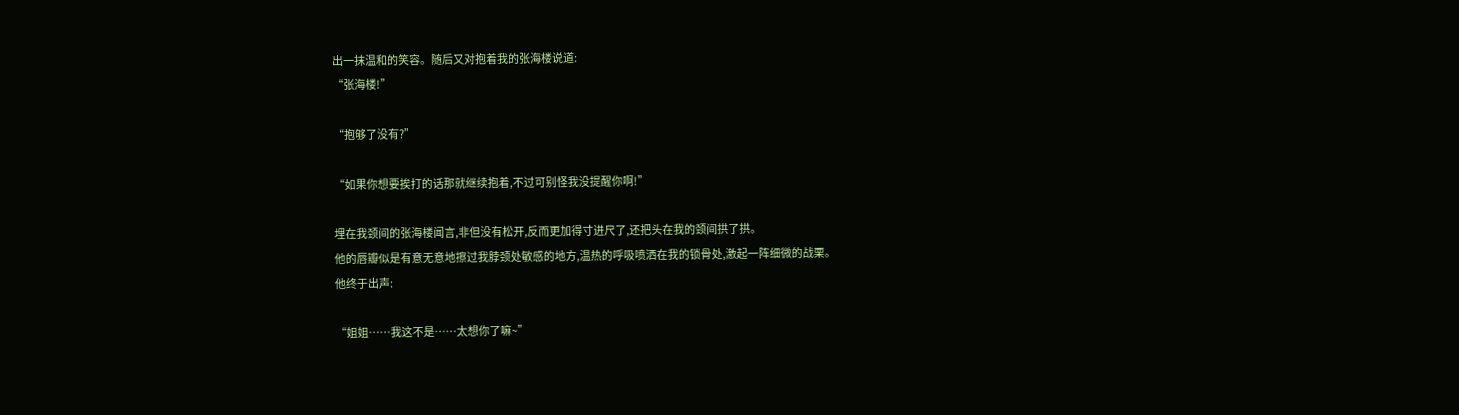出一抹温和的笑容。随后又对抱着我的张海楼说道:
“张海楼!”

“抱够了没有?”

“如果你想要挨打的话那就继续抱着,不过可别怪我没提醒你啊!”

埋在我颈间的张海楼闻言,非但没有松开,反而更加得寸进尺了,还把头在我的颈间拱了拱。
他的唇瓣似是有意无意地擦过我脖颈处敏感的地方,温热的呼吸喷洒在我的锁骨处,激起一阵细微的战栗。
他终于出声:

“姐姐……我这不是……太想你了嘛~”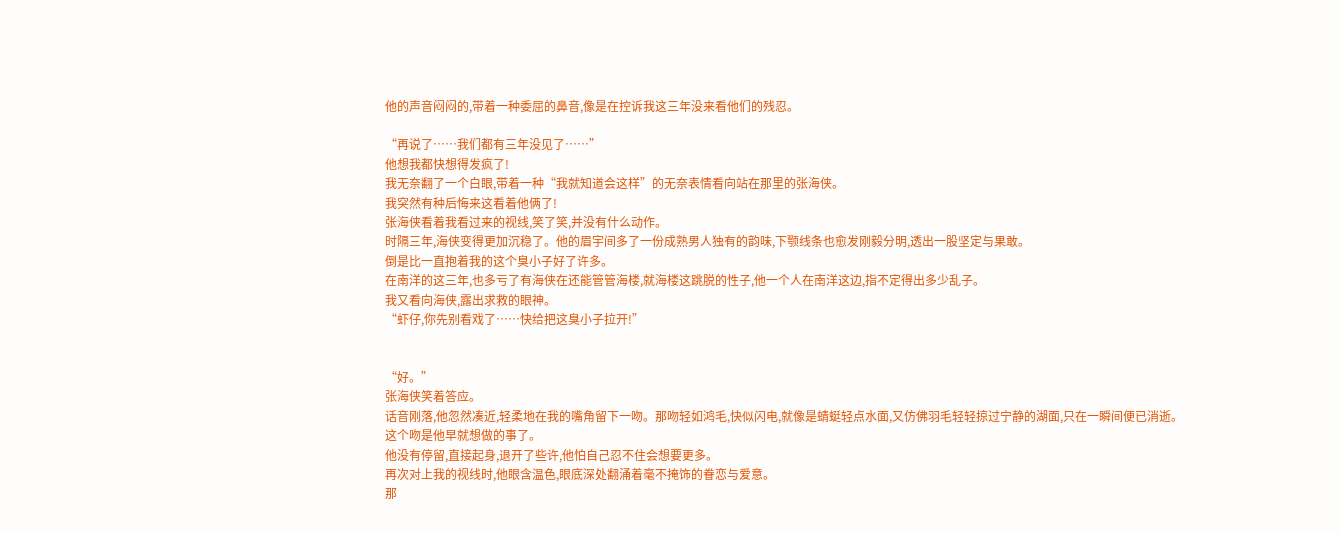他的声音闷闷的,带着一种委屈的鼻音,像是在控诉我这三年没来看他们的残忍。

“再说了……我们都有三年没见了……”
他想我都快想得发疯了!
我无奈翻了一个白眼,带着一种“我就知道会这样”的无奈表情看向站在那里的张海侠。
我突然有种后悔来这看着他俩了!
张海侠看着我看过来的视线,笑了笑,并没有什么动作。
时隔三年,海侠变得更加沉稳了。他的眉宇间多了一份成熟男人独有的韵味,下颚线条也愈发刚毅分明,透出一股坚定与果敢。
倒是比一直抱着我的这个臭小子好了许多。
在南洋的这三年,也多亏了有海侠在还能管管海楼,就海楼这跳脱的性子,他一个人在南洋这边,指不定得出多少乱子。
我又看向海侠,露出求救的眼神。
“虾仔,你先别看戏了……快给把这臭小子拉开!”


“好。”
张海侠笑着答应。
话音刚落,他忽然凑近,轻柔地在我的嘴角留下一吻。那吻轻如鸿毛,快似闪电,就像是蜻蜓轻点水面,又仿佛羽毛轻轻掠过宁静的湖面,只在一瞬间便已消逝。
这个吻是他早就想做的事了。
他没有停留,直接起身,退开了些许,他怕自己忍不住会想要更多。
再次对上我的视线时,他眼含温色,眼底深处翻涌着毫不掩饰的眷恋与爱意。
那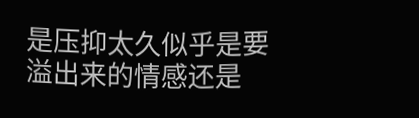是压抑太久似乎是要溢出来的情感还是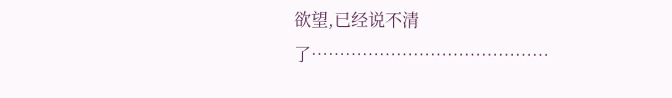欲望,已经说不清了……………………………………